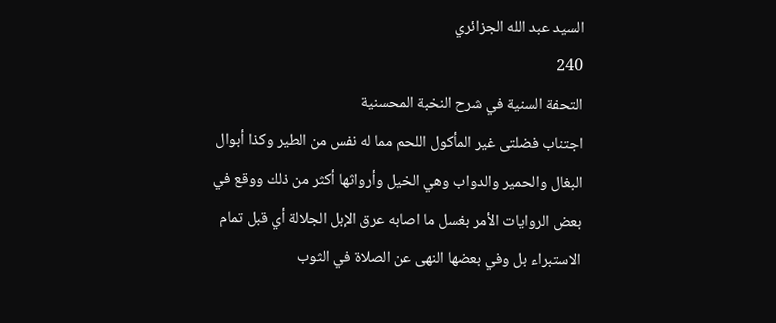السيد عبد الله الجزائري
240
التحفة السنية في شرح النخبة المحسنية
اجتناب فضلتى غير المأكول اللحم مما له نفس من الطير وكذا أبوال البغال والحمير والدواب وهي الخيل وأرواثها أكثر من ذلك ووقع في بعض الروايات الأمر بغسل ما اصابه عرق الإبل الجلالة أي قبل تمام الاستبراء بل وفي بعضها النهى عن الصلاة في الثوب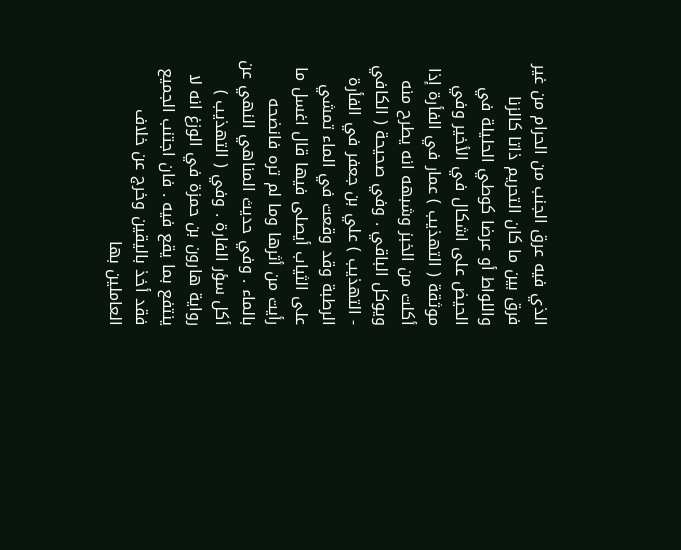الذي فيه عرق الجنب من الحرام من غير فرق بين ما كان التحريم ذاتا كالزنا واللواط أو عرضا كوطي الحليلة في الحيض على اشكال في الأخير وفي موثقة ( التهذيب ) عمار في الفأرة إذا أكلت من الخبز وشبهه انه يطرح منه ويوكل الباقي . وفي صحيحة ( الكافي - التهذيب ) علي بن جعفر في الفأرة الرطبة وقد وقعت في الماء تمشي على الثياب أيصلى فيها قال اغسل ما رأيت من أثرها وما لم تره فانضحه بالماء . وفي حديث المناهي النهي عن أكل سؤر الفارة . وفي ( التهذيب ) رواية هارون بن حمزة في الوزغ انه لا ينتفع بما يقع فيه . فان اجتنب الجميع فقد أخذ باليقين وخرج عن خلاف العاملين بها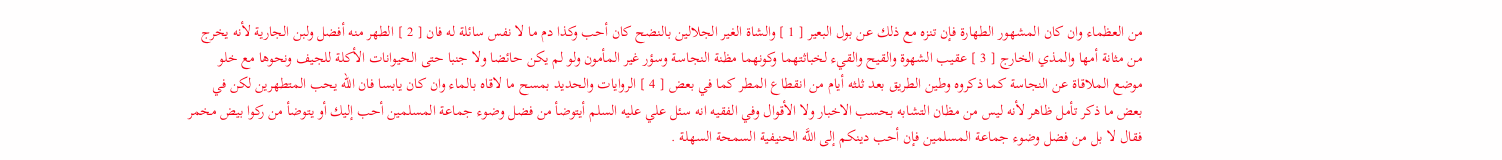من العظماء وان كان المشهور الطهارة فإن تنزه مع ذلك عن بول البعير [ 1 ] والشاة الغير الجلالين بالنضح كان أحب وكذا دم ما لا نفس سائلة له فان [ 2 ] الطهر منه أفضل ولبن الجارية لأنه يخرج من مثانة أمها والمذي الخارج [ 3 ] عقيب الشهوة والقيح والقيء لخباثتهما وكونهما مظنة النجاسة وسؤر غير المأمون ولو لم يكن حائضا ولا جنبا حتى الحيوانات الأكلة للجيف ونحوها مع خلو موضع الملاقاة عن النجاسة كما ذكروه وطين الطريق بعد ثلثه أيام من انقطاع المطر كما في بعض [ 4 ] الروايات والحديد بمسح ما لاقاه بالماء وان كان يابسا فان اللّه يحب المتطهرين لكن في بعض ما ذكر تأمل ظاهر لأنه ليس من مظان التشابه بحسب الاخبار ولا الأقوال وفي الفقيه انه سئل علي عليه السلم أيتوضأ من فضل وضوء جماعة المسلمين أحب إليك أو يتوضأ من ركوا بيض مخمر فقال لا بل من فضل وضوء جماعة المسلمين فإن أحب دينكم إلى اللَّه الحنيفية السمحة السهلة .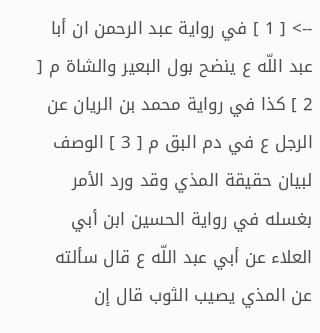--> [ 1 ] في رواية عبد الرحمن ان أبا عبد اللّه ع ينضح بول البعير والشاة م [ 2 ] كذا في رواية محمد بن الريان عن الرجل ع في دم البق م [ 3 ] الوصف لبيان حقيقة المذي وقد ورد الأمر بغسله في رواية الحسين ابن أبي العلاء عن أبي عبد اللّه ع قال سألته عن المذي يصيب الثوب قال إن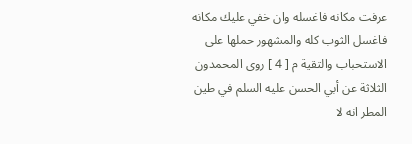عرفت مكانه فاغسله وان خفي عليك مكانه فاغسل الثوب كله والمشهور حملها على الاستحباب والتقية م [ 4 ] روى المحمدون الثلاثة عن أبي الحسن عليه السلم في طين المطر انه لا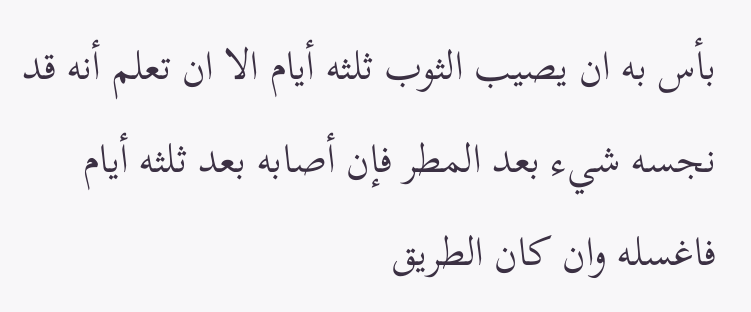بأس به ان يصيب الثوب ثلثه أيام الا ان تعلم أنه قد نجسه شيء بعد المطر فإن أصابه بعد ثلثه أيام فاغسله وان كان الطريق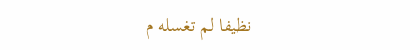نظيفا لم تغسله م